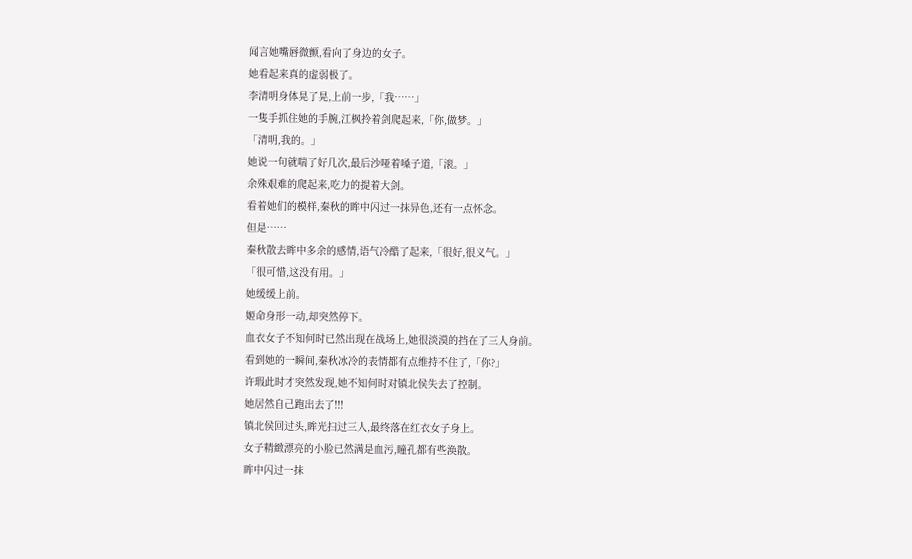闻言她嘴唇微颤,看向了身边的女子。
她看起来真的虚弱极了。
李清明身体晃了晃,上前一步,「我……」
一隻手抓住她的手腕,江枫拎着剑爬起来,「你,做梦。」
「清明,我的。」
她说一句就喘了好几次,最后沙哑着嗓子道,「滚。」
余殊艰难的爬起来,吃力的提着大剑。
看着她们的模样,秦秋的眸中闪过一抹异色,还有一点怀念。
但是……
秦秋散去眸中多余的感情,语气冷酷了起来,「很好,很义气。」
「很可惜,这没有用。」
她缓缓上前。
姬命身形一动,却突然停下。
血衣女子不知何时已然出现在战场上,她很淡漠的挡在了三人身前。
看到她的一瞬间,秦秋冰冷的表情都有点维持不住了,「你?」
许瑕此时才突然发现,她不知何时对镇北侯失去了控制。
她居然自己跑出去了!!!
镇北侯回过头,眸光扫过三人,最终落在红衣女子身上。
女子精緻漂亮的小脸已然满是血污,瞳孔都有些涣散。
眸中闪过一抹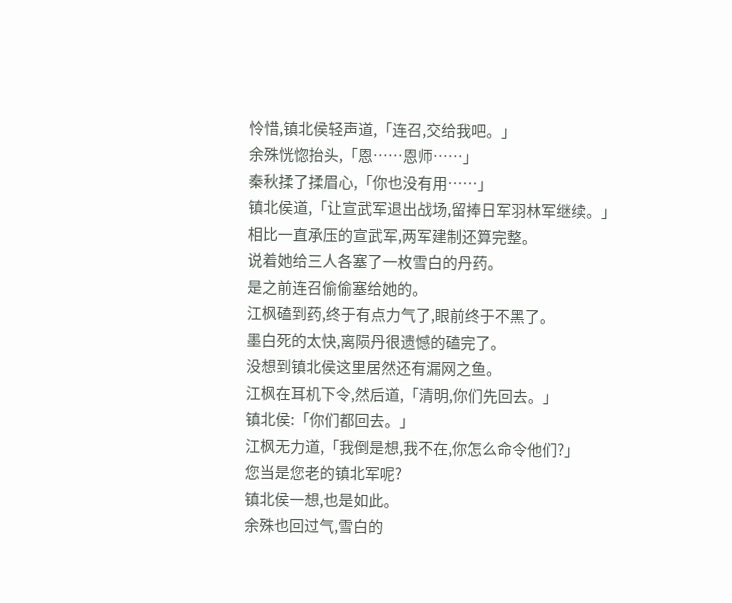怜惜,镇北侯轻声道,「连召,交给我吧。」
余殊恍惚抬头,「恩……恩师……」
秦秋揉了揉眉心,「你也没有用……」
镇北侯道,「让宣武军退出战场,留捧日军羽林军继续。」
相比一直承压的宣武军,两军建制还算完整。
说着她给三人各塞了一枚雪白的丹药。
是之前连召偷偷塞给她的。
江枫磕到药,终于有点力气了,眼前终于不黑了。
墨白死的太快,离陨丹很遗憾的磕完了。
没想到镇北侯这里居然还有漏网之鱼。
江枫在耳机下令,然后道,「清明,你们先回去。」
镇北侯:「你们都回去。」
江枫无力道,「我倒是想,我不在,你怎么命令他们?」
您当是您老的镇北军呢?
镇北侯一想,也是如此。
余殊也回过气,雪白的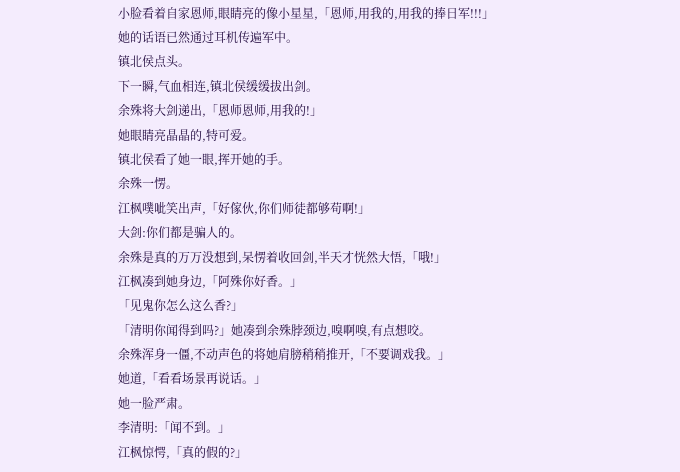小脸看着自家恩师,眼睛亮的像小星星,「恩师,用我的,用我的捧日军!!!」
她的话语已然通过耳机传遍军中。
镇北侯点头。
下一瞬,气血相连,镇北侯缓缓拔出剑。
余殊将大剑递出,「恩师恩师,用我的!」
她眼睛亮晶晶的,特可爱。
镇北侯看了她一眼,挥开她的手。
余殊一愣。
江枫噗呲笑出声,「好傢伙,你们师徒都够苟啊!」
大剑:你们都是骗人的。
余殊是真的万万没想到,呆愣着收回剑,半天才恍然大悟,「哦!」
江枫凑到她身边,「阿殊你好香。」
「见鬼你怎么这么香?」
「清明你闻得到吗?」她凑到余殊脖颈边,嗅啊嗅,有点想咬。
余殊浑身一僵,不动声色的将她肩膀稍稍推开,「不要调戏我。」
她道,「看看场景再说话。」
她一脸严肃。
李清明:「闻不到。」
江枫惊愕,「真的假的?」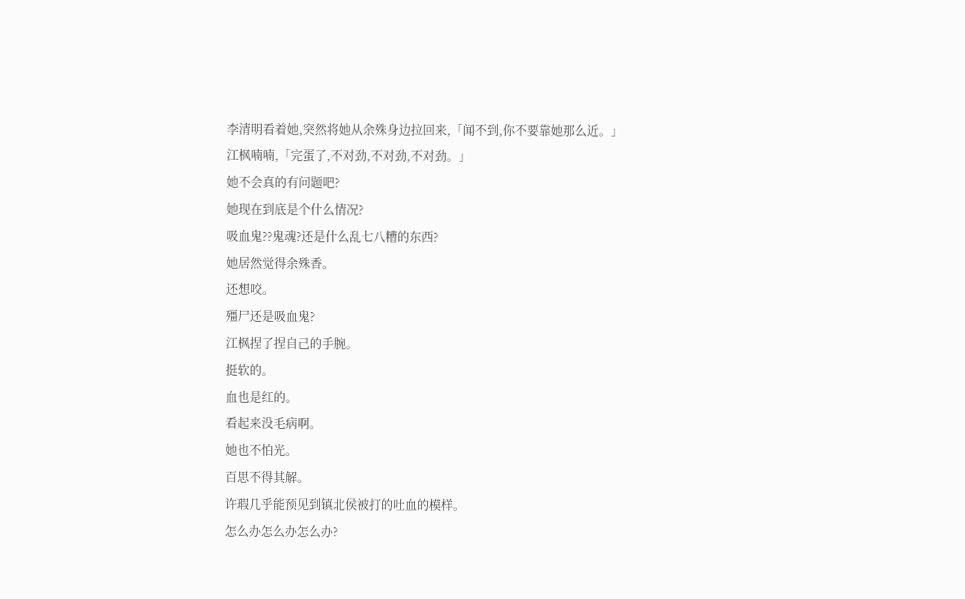李清明看着她,突然将她从余殊身边拉回来,「闻不到,你不要靠她那么近。」
江枫喃喃,「完蛋了,不对劲,不对劲,不对劲。」
她不会真的有问题吧?
她现在到底是个什么情况?
吸血鬼??鬼魂?还是什么乱七八糟的东西?
她居然觉得余殊香。
还想咬。
殭尸还是吸血鬼?
江枫捏了捏自己的手腕。
挺软的。
血也是红的。
看起来没毛病啊。
她也不怕光。
百思不得其解。
许瑕几乎能预见到镇北侯被打的吐血的模样。
怎么办怎么办怎么办?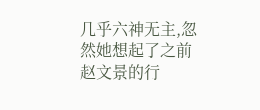几乎六神无主,忽然她想起了之前赵文景的行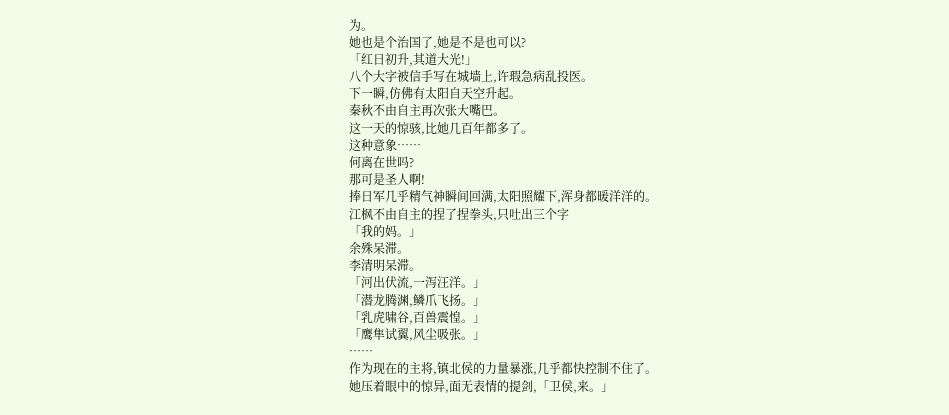为。
她也是个治国了,她是不是也可以?
「红日初升,其道大光!」
八个大字被信手写在城墙上,许瑕急病乱投医。
下一瞬,仿佛有太阳自天空升起。
秦秋不由自主再次张大嘴巴。
这一天的惊骇,比她几百年都多了。
这种意象……
何离在世吗?
那可是圣人啊!
捧日军几乎精气神瞬间回满,太阳照耀下,浑身都暖洋洋的。
江枫不由自主的捏了捏拳头,只吐出三个字
「我的妈。」
余殊呆滞。
李清明呆滞。
「河出伏流,一泻汪洋。」
「潜龙腾渊,鳞爪飞扬。」
「乳虎啸谷,百兽震惶。」
「鹰隼试翼,风尘吸张。」
……
作为现在的主将,镇北侯的力量暴涨,几乎都快控制不住了。
她压着眼中的惊异,面无表情的提剑,「卫侯,来。」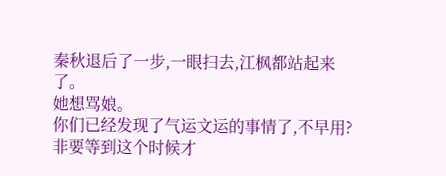秦秋退后了一步,一眼扫去,江枫都站起来了。
她想骂娘。
你们已经发现了气运文运的事情了,不早用?
非要等到这个时候才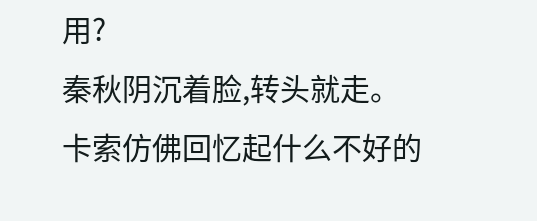用?
秦秋阴沉着脸,转头就走。
卡索仿佛回忆起什么不好的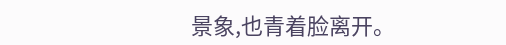景象,也青着脸离开。